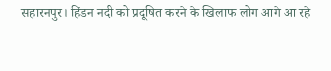सहारनपुर। हिंडन नदी को प्रदूषित करने के खिलाफ लोग आगे आ रहे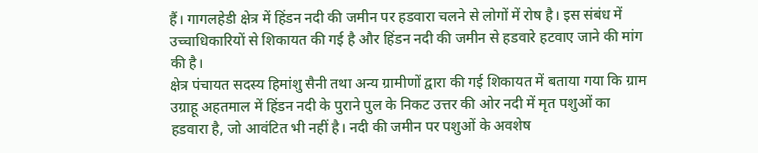हैं। गागलहेडी क्षेत्र में हिंडन नदी की जमीन पर हडवारा चलने से लोगों में रोष है। इस संबंध में उच्चाधिकारियों से शिकायत की गई है और हिंडन नदी की जमीन से हडवारे हटवाए जाने की मांग की है।
क्षेत्र पंचायत सदस्य हिमांशु सैनी तथा अन्य ग्रामीणों द्वारा की गई शिकायत में बताया गया कि ग्राम उग्राहू अहतमाल में हिंडन नदी के पुराने पुल के निकट उत्तर की ओर नदी में मृत पशुओं का हडवारा है, जो आवंटित भी नहीं है। नदी की जमीन पर पशुओं के अवशेष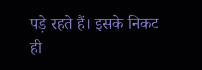पड़े रहते हैं। इसके निकट ही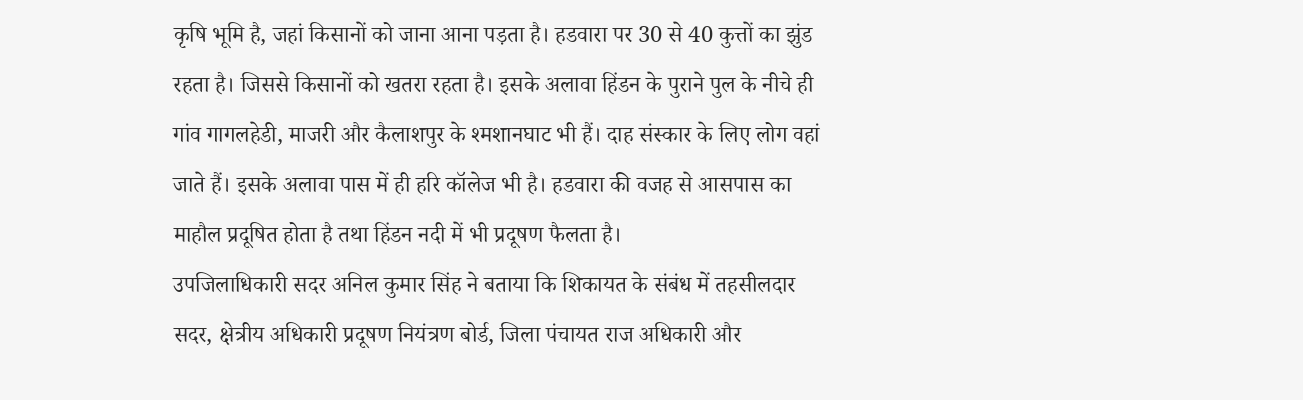कृषि भूमि है, जहां किसानों को जाना आना पड़ता है। हडवारा पर 30 से 40 कुत्तों का झुंड रहता है। जिससे किसानों को खतरा रहता है। इसके अलावा हिंडन के पुराने पुल के नीचे ही गांव गागलहेडी, माजरी और कैलाशपुर के श्मशानघाट भी हैं। दाह संस्कार के लिए लोग वहां जाते हैं। इसके अलावा पास में ही हरि कॉलेज भी है। हडवारा की वजह से आसपास का माहौल प्रदूषित होता है तथा हिंडन नदी में भी प्रदूषण फैलता है।
उपजिलाधिकारी सदर अनिल कुमार सिंह ने बताया कि शिकायत के संबंध में तहसीलदार सदर, क्षेत्रीय अधिकारी प्रदूषण नियंत्रण बोर्ड, जिला पंचायत राज अधिकारी और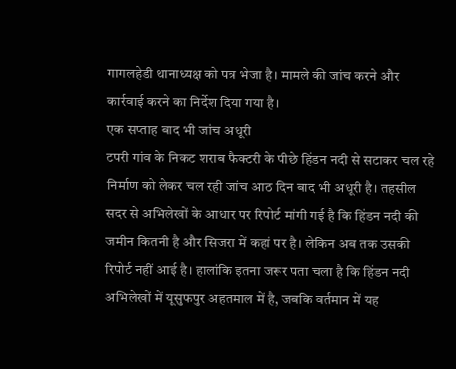गागलहेडी थानाध्यक्ष को पत्र भेजा है। मामले की जांच करने और कार्रवाई करने का निर्देश दिया गया है।
एक सप्ताह बाद भी जांच अधूरी
टपरी गांव के निकट शराब फैक्टरी के पीछे हिंडन नदी से सटाकर चल रहे निर्माण को लेकर चल रही जांच आठ दिन बाद भी अधूरी है। तहसील सदर से अभिलेखों के आधार पर रिपोर्ट मांगी गई है कि हिंडन नदी की जमीन कितनी है और सिजरा में कहां पर है। लेकिन अब तक उसकी रिपोर्ट नहीं आई है। हालांकि इतना जरूर पता चला है कि हिंडन नदी अभिलेखों में यूसुफपुर अहतमाल में है, जबकि वर्तमान में यह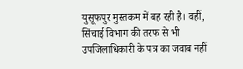युसूफपुर मुस्तकम में बह रही है। वहीं, सिंचाई विभाग की तरफ से भी उपजिलाधिकारी के पत्र का जवाब नहीं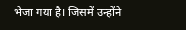भेजा गया है। जिसमें उन्होंने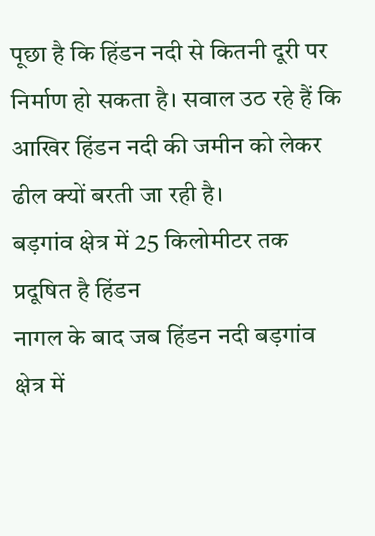पूछा है कि हिंडन नदी से कितनी दूरी पर निर्माण हो सकता है। सवाल उठ रहे हैं कि आखिर हिंडन नदी की जमीन को लेकर ढील क्यों बरती जा रही है।
बड़गांव क्षेत्र में 25 किलोमीटर तक प्रदूषित है हिंडन
नागल के बाद जब हिंडन नदी बड़गांव क्षेत्र में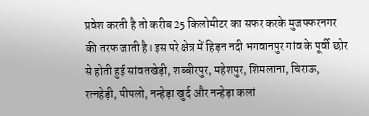प्रवेश करती है तो करीब 25 किलोमीटर का सफर करके मुजफ्फरनगर की तरफ जाती है। इस परे क्षेत्र में हिड़न नदी भगवानपुर गांव के पूर्वी छोर से होती हुई सांवतखेड़ी, शब्बीरपुर, महेशपुर, शिमलाना, चिराऊ, रत्नहेड़ी, पीपलो, नन्हेड़ा खुर्द और नन्हेड़ा कलां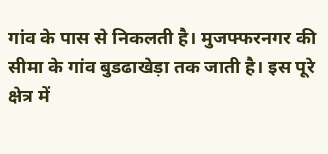गांव के पास से निकलती है। मुजफ्फरनगर की सीमा के गांव बुडढाखेड़ा तक जाती है। इस पूरे क्षेत्र में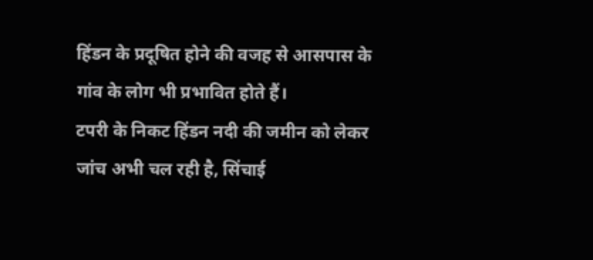हिंडन के प्रदूषित होने की वजह से आसपास के गांव के लोग भी प्रभावित होते हैं।
टपरी के निकट हिंडन नदी की जमीन को लेकर जांच अभी चल रही है, सिंचाई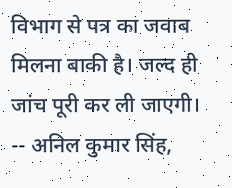विभाग से पत्र का जवाब मिलना बाकी है। जल्द ही जांच पूरी कर ली जाएगी। -- अनिल कुमार सिंह,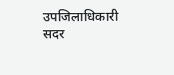उपजिलाधिकारी सदर